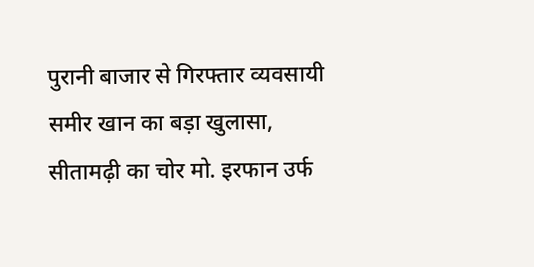पुरानी बाजार से गिरफ्तार व्यवसायी समीर खान का बड़ा खुलासा, सीतामढ़ी का चोर मो. इरफान उर्फ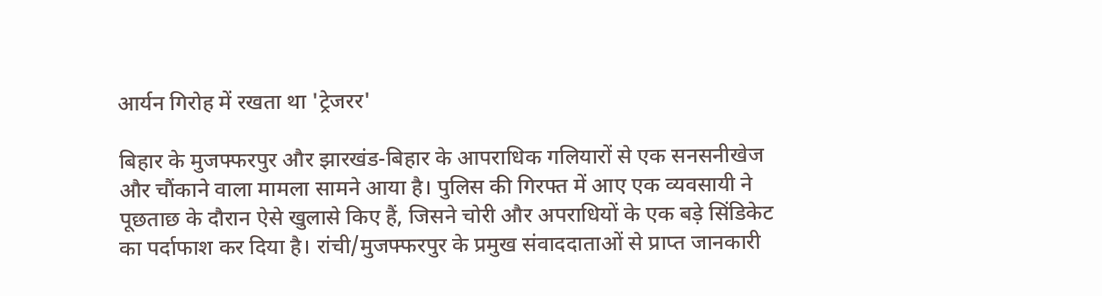आर्यन गिरोह में रखता था 'ट्रेजरर'

बिहार के मुजफ्फरपुर और झारखंड-बिहार के आपराधिक गलियारों से एक सनसनीखेज और चौंकाने वाला मामला सामने आया है। पुलिस की गिरफ्त में आए एक व्यवसायी ने पूछताछ के दौरान ऐसे खुलासे किए हैं, जिसने चोरी और अपराधियों के एक बड़े सिंडिकेट का पर्दाफाश कर दिया है। रांची/मुजफ्फरपुर के प्रमुख संवाददाताओं से प्राप्त जानकारी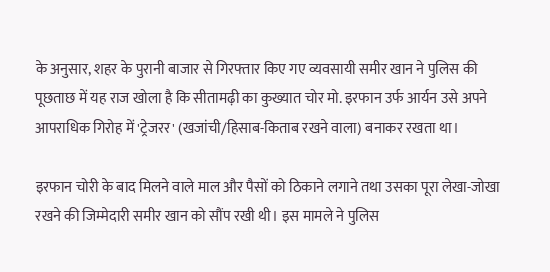के अनुसार, शहर के पुरानी बाजार से गिरफ्तार किए गए व्यवसायी समीर खान ने पुलिस की पूछताछ में यह राज खोला है कि सीतामढ़ी का कुख्यात चोर मो. इरफान उर्फ आर्यन उसे अपने आपराधिक गिरोह में 'ट्रेजरर' (खजांची/हिसाब-किताब रखने वाला) बनाकर रखता था।

इरफान चोरी के बाद मिलने वाले माल और पैसों को ठिकाने लगाने तथा उसका पूरा लेखा-जोखा रखने की जिम्मेदारी समीर खान को सौंप रखी थी। इस मामले ने पुलिस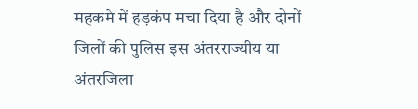महकमे में हड़कंप मचा दिया है और दोनों जिलों की पुलिस इस अंतरराज्यीय या अंतरजिला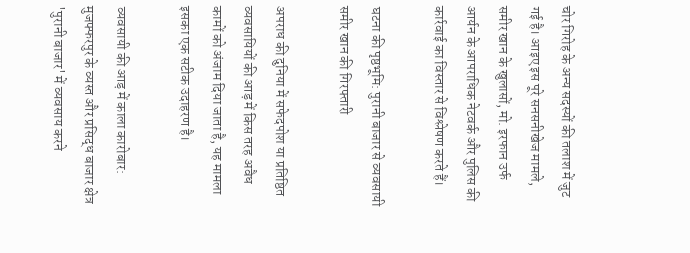चोर गिरोह के अन्य सदस्यों की तलाश में जुट गई है। आइए इस पूरे सनसनीखेज मामले, समीर खान के खुलासों, मो. इरफान उर्फ आर्यन के आपराधिक नेटवर्क और पुलिस की कार्रवाई का विस्तार से विश्लेषण करते हैं।

घटना की पृष्ठभूमि: पुरानी बाजार से व्यवसायी समीर खान की गिरफ्तारी

अपराध की दुनिया में सफेदपोश या प्रतिष्ठित व्यवसायियों की आड़ में किस तरह अवैध कामों को अंजाम दिया जाता है, यह मामला इसका एक सटीक उदाहरण है।

व्यवसायी की आड़ में काला कारोबार: मुजफ्फरपुर के व्यस्त और प्रसिद्ध बाजार क्षेत्र 'पुरानी बाजार' में व्यवसाय करने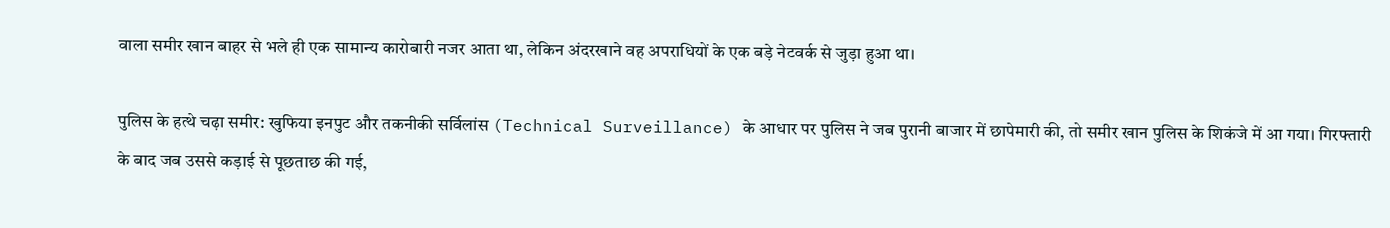वाला समीर खान बाहर से भले ही एक सामान्य कारोबारी नजर आता था, लेकिन अंदरखाने वह अपराधियों के एक बड़े नेटवर्क से जुड़ा हुआ था।

पुलिस के हत्थे चढ़ा समीर: खुफिया इनपुट और तकनीकी सर्विलांस (Technical Surveillance) के आधार पर पुलिस ने जब पुरानी बाजार में छापेमारी की, तो समीर खान पुलिस के शिकंजे में आ गया। गिरफ्तारी के बाद जब उससे कड़ाई से पूछताछ की गई,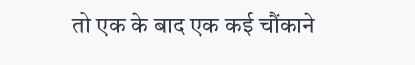तो एक के बाद एक कई चौंकाने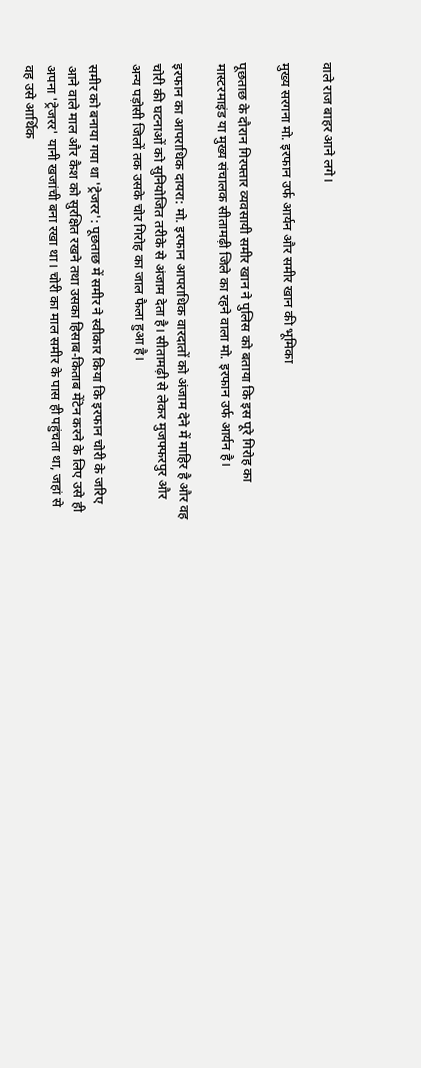वाले राज बाहर आने लगे।

मुख्य सरगना मो. इरफान उर्फ आर्यन और समीर खान की भूमिका

पूछताछ के दौरान गिरफ्तार व्यवसायी समीर खान ने पुलिस को बताया कि इस पूरे गिरोह का मास्टरमाइंड या मुख्य संचालक सीतामढ़ी जिले का रहने वाला मो. इरफान उर्फ आर्यन है।

इरफान का आपराधिक दायरा: मो. इरफान आपराधिक वारदातों को अंजाम देने में माहिर है और वह चोरी की घटनाओं को सुनियोजित तरीके से अंजाम देता है। सीतामढ़ी से लेकर मुजफ्फरपुर और अन्य पड़ोसी जिलों तक उसके चोर गिरोह का जाल फैला हुआ है।

समीर को बनाया गया था 'ट्रेजरर': पूछताछ में समीर ने स्वीकार किया कि इरफान चोरी के जरिए आने वाले माल और कैश को सुरक्षित रखने तथा उसका हिसाब-किताब मेंटेन करने के लिए उसे ही अपना 'ट्रेजरर' यानी खजांची बना रखा था। चोरी का माल समीर के पास ही पहुंचता था, जहां से वह उसे आर्थिक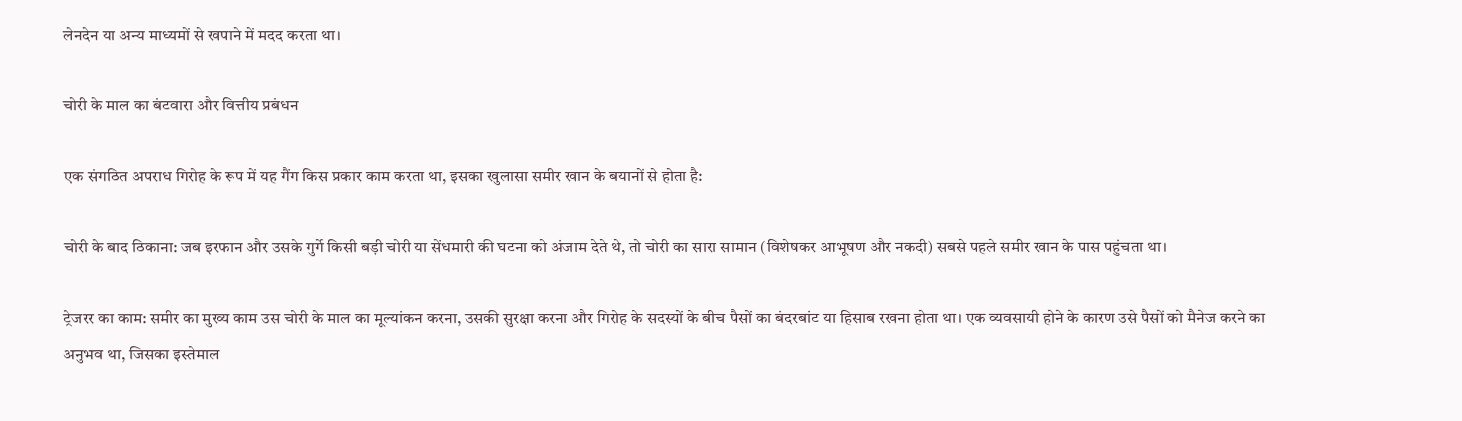लेनदेन या अन्य माध्यमों से खपाने में मदद करता था।

चोरी के माल का बंटवारा और वित्तीय प्रबंधन

एक संगठित अपराध गिरोह के रूप में यह गैंग किस प्रकार काम करता था, इसका खुलासा समीर खान के बयानों से होता है:

चोरी के बाद ठिकाना: जब इरफान और उसके गुर्गे किसी बड़ी चोरी या सेंधमारी की घटना को अंजाम देते थे, तो चोरी का सारा सामान (विशेषकर आभूषण और नकदी) सबसे पहले समीर खान के पास पहुंचता था।

ट्रेजरर का काम: समीर का मुख्य काम उस चोरी के माल का मूल्यांकन करना, उसकी सुरक्षा करना और गिरोह के सदस्यों के बीच पैसों का बंदरबांट या हिसाब रखना होता था। एक व्यवसायी होने के कारण उसे पैसों को मैनेज करने का अनुभव था, जिसका इस्तेमाल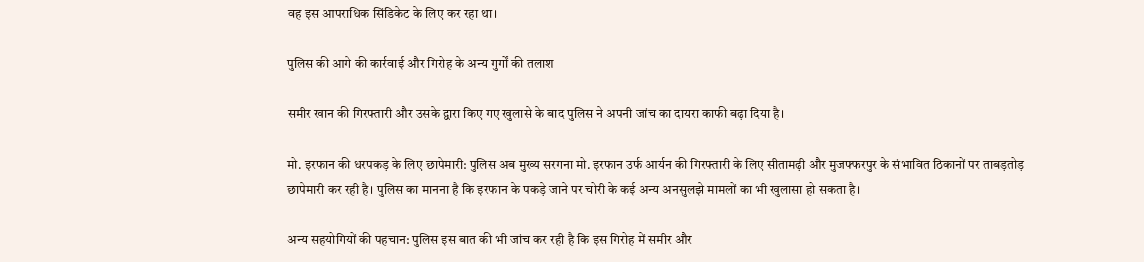वह इस आपराधिक सिंडिकेट के लिए कर रहा था।

पुलिस की आगे की कार्रवाई और गिरोह के अन्य गुर्गों की तलाश

समीर खान की गिरफ्तारी और उसके द्वारा किए गए खुलासे के बाद पुलिस ने अपनी जांच का दायरा काफी बढ़ा दिया है।

मो. इरफान की धरपकड़ के लिए छापेमारी: पुलिस अब मुख्य सरगना मो. इरफान उर्फ आर्यन की गिरफ्तारी के लिए सीतामढ़ी और मुजफ्फरपुर के संभावित ठिकानों पर ताबड़तोड़ छापेमारी कर रही है। पुलिस का मानना है कि इरफान के पकड़े जाने पर चोरी के कई अन्य अनसुलझे मामलों का भी खुलासा हो सकता है।

अन्य सहयोगियों की पहचान: पुलिस इस बात की भी जांच कर रही है कि इस गिरोह में समीर और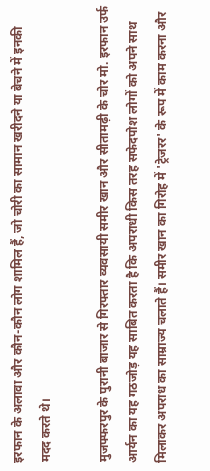इरफान के अलावा और कौन-कौन लोग शामिल हैं, जो चोरी का सामान खरीदने या बेचने में इनकी मदद करते थे।

मुजफ्फरपुर के पुरानी बाजार से गिरफ्तार व्यवसायी समीर खान और सीतामढ़ी के चोर मो. इरफान उर्फ आर्यन का यह गठजोड़ यह साबित करता है कि अपराधी किस तरह सफेदपोश लोगों को अपने साथ मिलाकर अपराध का साम्राज्य चलाते हैं। समीर खान का गिरोह में 'ट्रेजरर' के रूप में काम करना और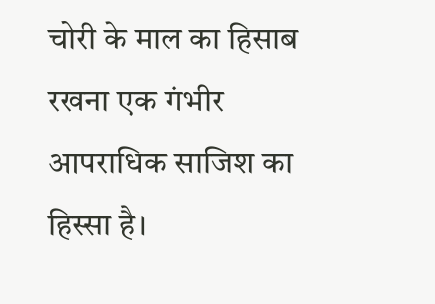चोरी के माल का हिसाब रखना एक गंभीर आपराधिक साजिश का हिस्सा है।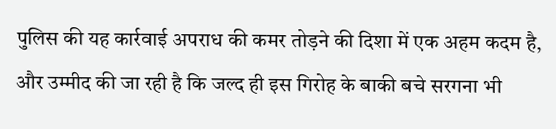पुलिस की यह कार्रवाई अपराध की कमर तोड़ने की दिशा में एक अहम कदम है, और उम्मीद की जा रही है कि जल्द ही इस गिरोह के बाकी बचे सरगना भी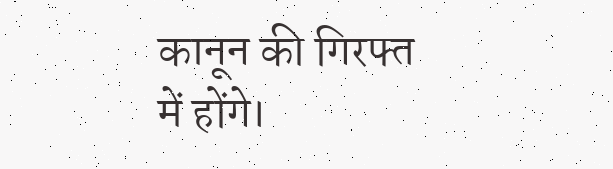कानून की गिरफ्त में होंगे।